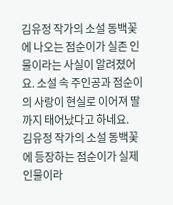김유정 작가의 소설 동백꽃에 나오는 점순이가 실존 인물이라는 사실이 알려졌어요. 소설 속 주인공과 점순이의 사랑이 현실로 이어져 딸까지 태어났다고 하네요.
김유정 작가의 소설 동백꽃에 등장하는 점순이가 실제 인물이라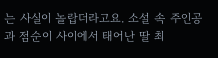는 사실이 놀랍더라고요. 소설 속 주인공과 점순이 사이에서 태어난 딸 최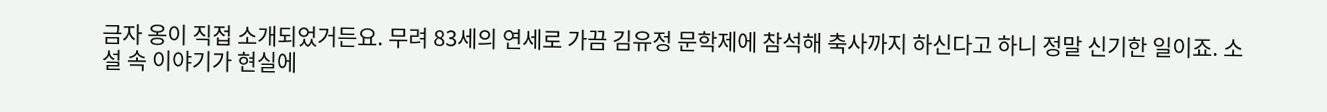금자 옹이 직접 소개되었거든요. 무려 83세의 연세로 가끔 김유정 문학제에 참석해 축사까지 하신다고 하니 정말 신기한 일이죠. 소설 속 이야기가 현실에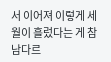서 이어져 이렇게 세월이 흘렀다는 게 참 남다르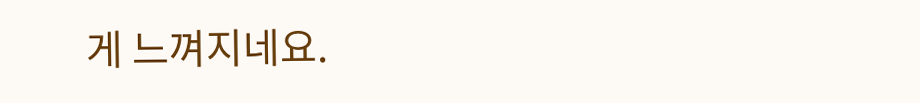게 느껴지네요.